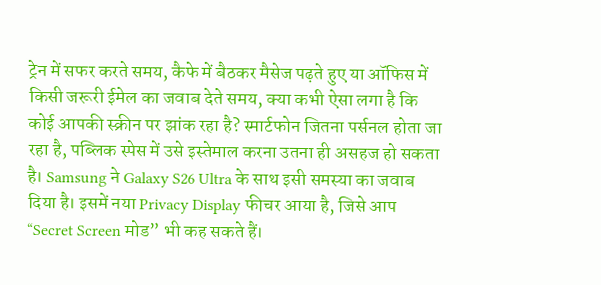ट्रेन में सफर करते समय, कैफे में बैठकर मैसेज पढ़ते हुए या ऑफिस में किसी जरूरी ईमेल का जवाब देते समय, क्या कभी ऐसा लगा है कि कोई आपकी स्क्रीन पर झांक रहा है? स्मार्टफोन जितना पर्सनल होता जा रहा है, पब्लिक स्पेस में उसे इस्तेमाल करना उतना ही असहज हो सकता है। Samsung ने Galaxy S26 Ultra के साथ इसी समस्या का जवाब दिया है। इसमें नया Privacy Display फीचर आया है, जिसे आप “Secret Screen मोड” भी कह सकते हैं।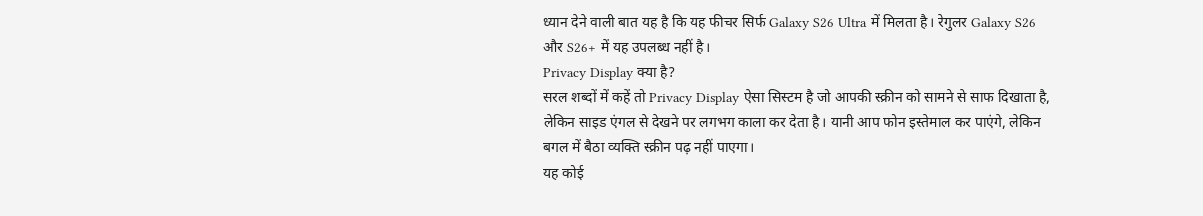ध्यान देने वाली बात यह है कि यह फीचर सिर्फ Galaxy S26 Ultra में मिलता है। रेगुलर Galaxy S26 और S26+ में यह उपलब्ध नहीं है।
Privacy Display क्या है?
सरल शब्दों में कहें तो Privacy Display ऐसा सिस्टम है जो आपकी स्क्रीन को सामने से साफ दिखाता है, लेकिन साइड एंगल से देखने पर लगभग काला कर देता है। यानी आप फोन इस्तेमाल कर पाएंगे, लेकिन बगल में बैठा व्यक्ति स्क्रीन पढ़ नहीं पाएगा।
यह कोई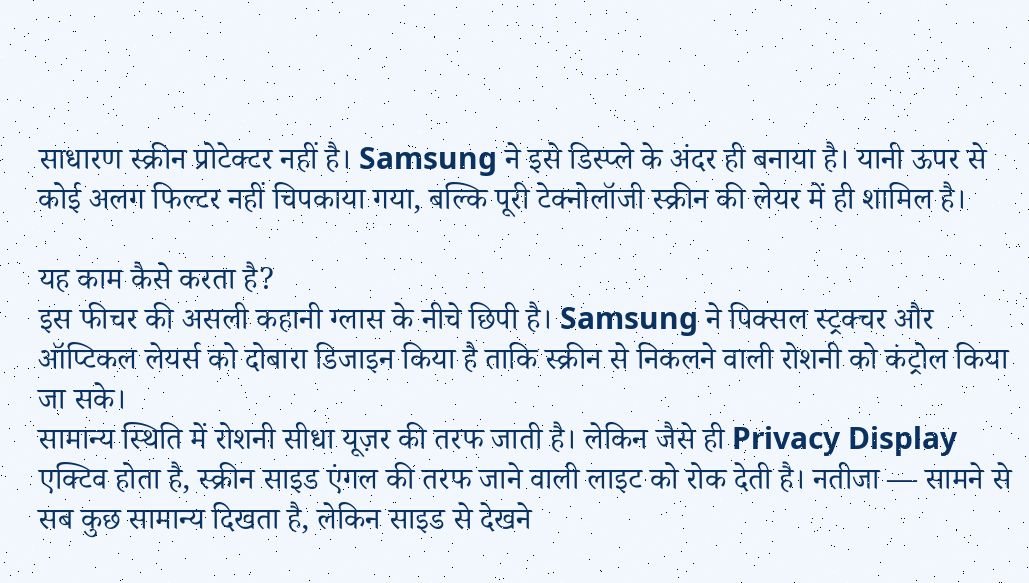साधारण स्क्रीन प्रोटेक्टर नहीं है। Samsung ने इसे डिस्प्ले के अंदर ही बनाया है। यानी ऊपर से कोई अलग फिल्टर नहीं चिपकाया गया, बल्कि पूरी टेक्नोलॉजी स्क्रीन की लेयर में ही शामिल है।

यह काम कैसे करता है?
इस फीचर की असली कहानी ग्लास के नीचे छिपी है। Samsung ने पिक्सल स्ट्रक्चर और ऑप्टिकल लेयर्स को दोबारा डिजाइन किया है ताकि स्क्रीन से निकलने वाली रोशनी को कंट्रोल किया जा सके।
सामान्य स्थिति में रोशनी सीधा यूज़र की तरफ जाती है। लेकिन जैसे ही Privacy Display एक्टिव होता है, स्क्रीन साइड एंगल की तरफ जाने वाली लाइट को रोक देती है। नतीजा — सामने से सब कुछ सामान्य दिखता है, लेकिन साइड से देखने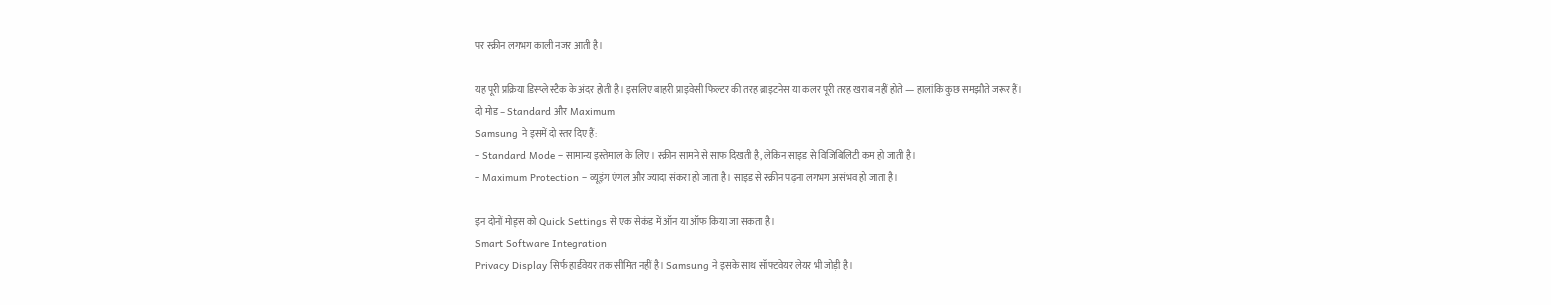पर स्क्रीन लगभग काली नजर आती है।

यह पूरी प्रक्रिया डिस्प्ले स्टैक के अंदर होती है। इसलिए बाहरी प्राइवेसी फिल्टर की तरह ब्राइटनेस या कलर पूरी तरह खराब नहीं होते — हालांकि कुछ समझौते जरूर हैं।
दो मोड – Standard और Maximum
Samsung ने इसमें दो स्तर दिए हैं:
- Standard Mode – सामान्य इस्तेमाल के लिए। स्क्रीन सामने से साफ दिखती है, लेकिन साइड से विजिबिलिटी कम हो जाती है।
- Maximum Protection – व्यूइंग एंगल और ज्यादा संकरा हो जाता है। साइड से स्क्रीन पढ़ना लगभग असंभव हो जाता है।

इन दोनों मोड्स को Quick Settings से एक सेकंड में ऑन या ऑफ किया जा सकता है।
Smart Software Integration
Privacy Display सिर्फ हार्डवेयर तक सीमित नहीं है। Samsung ने इसके साथ सॉफ्टवेयर लेयर भी जोड़ी है।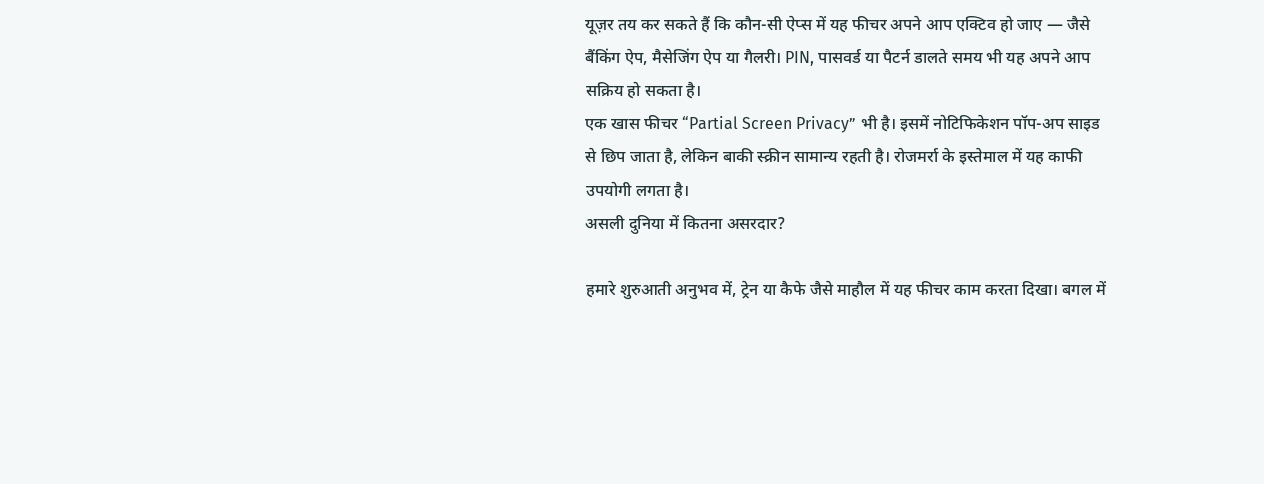यूज़र तय कर सकते हैं कि कौन-सी ऐप्स में यह फीचर अपने आप एक्टिव हो जाए — जैसे बैंकिंग ऐप, मैसेजिंग ऐप या गैलरी। PIN, पासवर्ड या पैटर्न डालते समय भी यह अपने आप सक्रिय हो सकता है।
एक खास फीचर “Partial Screen Privacy” भी है। इसमें नोटिफिकेशन पॉप-अप साइड से छिप जाता है, लेकिन बाकी स्क्रीन सामान्य रहती है। रोजमर्रा के इस्तेमाल में यह काफी उपयोगी लगता है।
असली दुनिया में कितना असरदार?

हमारे शुरुआती अनुभव में, ट्रेन या कैफे जैसे माहौल में यह फीचर काम करता दिखा। बगल में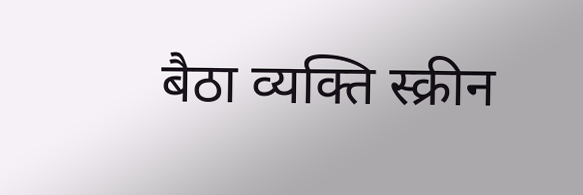बैठा व्यक्ति स्क्रीन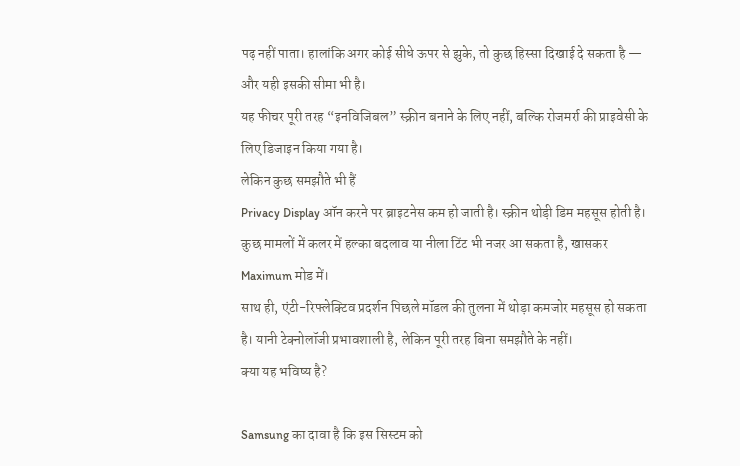पढ़ नहीं पाता। हालांकि अगर कोई सीधे ऊपर से झुके, तो कुछ हिस्सा दिखाई दे सकता है — और यही इसकी सीमा भी है।
यह फीचर पूरी तरह “इनविजिबल” स्क्रीन बनाने के लिए नहीं, बल्कि रोजमर्रा की प्राइवेसी के लिए डिजाइन किया गया है।
लेकिन कुछ समझौते भी हैं
Privacy Display ऑन करने पर ब्राइटनेस कम हो जाती है। स्क्रीन थोड़ी डिम महसूस होती है। कुछ मामलों में कलर में हल्का बदलाव या नीला टिंट भी नजर आ सकता है, खासकर Maximum मोड में।
साथ ही, एंटी-रिफ्लेक्टिव प्रदर्शन पिछले मॉडल की तुलना में थोड़ा कमजोर महसूस हो सकता है। यानी टेक्नोलॉजी प्रभावशाली है, लेकिन पूरी तरह बिना समझौते के नहीं।
क्या यह भविष्य है?

Samsung का दावा है कि इस सिस्टम को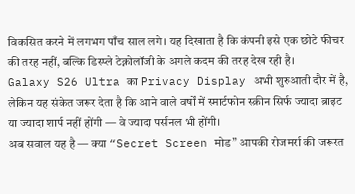विकसित करने में लगभग पाँच साल लगे। यह दिखाता है कि कंपनी इसे एक छोटे फीचर की तरह नहीं, बल्कि डिस्प्ले टेक्नोलॉजी के अगले कदम की तरह देख रही है।
Galaxy S26 Ultra का Privacy Display अभी शुरुआती दौर में है, लेकिन यह संकेत जरूर देता है कि आने वाले वर्षों में स्मार्टफोन स्क्रीन सिर्फ ज्यादा ब्राइट या ज्यादा शार्प नहीं होंगी — वे ज्यादा पर्सनल भी होंगी।
अब सवाल यह है — क्या “Secret Screen मोड” आपकी रोजमर्रा की जरूरत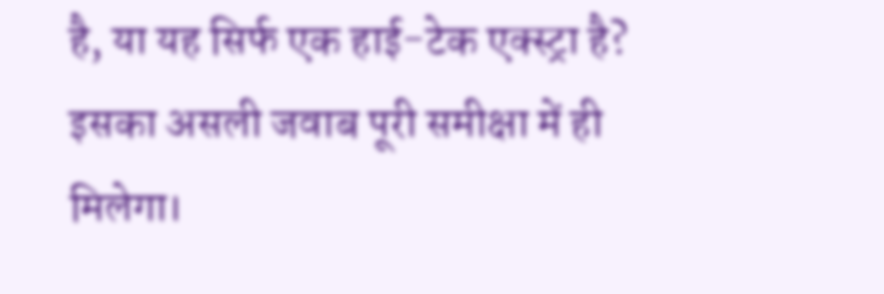है, या यह सिर्फ एक हाई-टेक एक्स्ट्रा है? इसका असली जवाब पूरी समीक्षा में ही मिलेगा।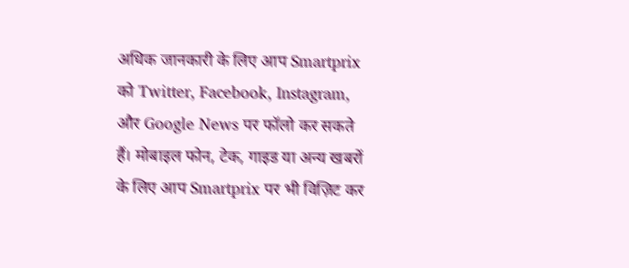अधिक जानकारी के लिए आप Smartprix को Twitter, Facebook, Instagram, और Google News पर फॉलो कर सकते हैं। मोबाइल फोन, टेक, गाइड या अन्य खबरों के लिए आप Smartprix पर भी विज़िट कर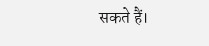सकते हैं।